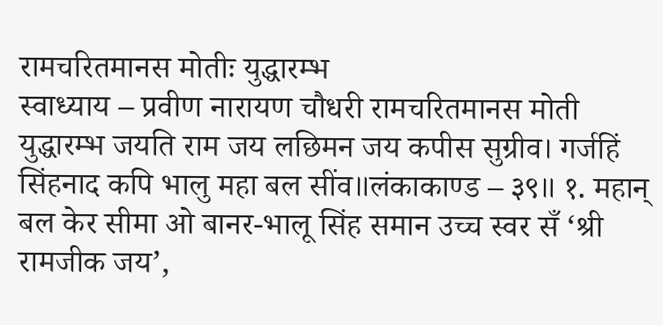रामचरितमानस मोतीः युद्धारम्भ
स्वाध्याय – प्रवीण नारायण चौधरी रामचरितमानस मोती युद्धारम्भ जयति राम जय लछिमन जय कपीस सुग्रीव। गर्जहिं सिंहनाद कपि भालु महा बल सींव॥लंकाकाण्ड – ३९॥ १. महान् बल केर सीमा ओ बानर-भालू सिंह समान उच्च स्वर सँ ‘श्री रामजीक जय’,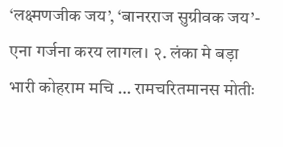‘लक्ष्मणजीक जय’, ‘बानरराज सुग्रीवक जय’- एना गर्जना करय लागल। २. लंका मे बड़ा भारी कोहराम मचि … रामचरितमानस मोतीः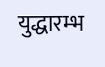युद्धारम्भ